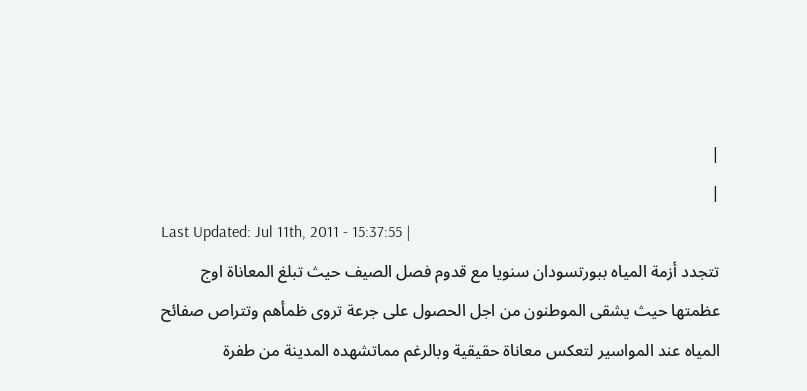|
|
Last Updated: Jul 11th, 2011 - 15:37:55 |
تتجدد أزمة المياه ببورتسودان سنويا مع قدوم فصل الصيف حيث تبلغ المعاناة اوج عظمتها حيث يشقى الموطنون من اجل الحصول على جرعة تروى ظمأهم وتتراص صفائح المياه عند المواسير لتعكس معاناة حقيقية وبالرغم مماتشهده المدينة من طفرة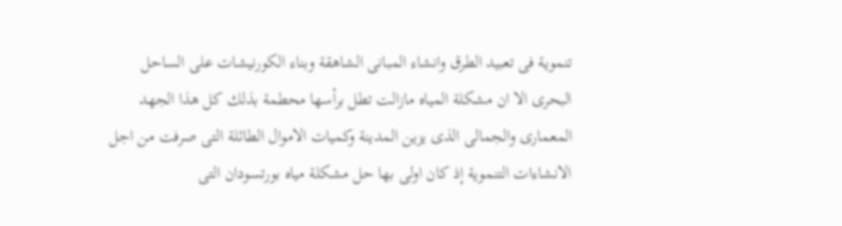تنموية فى تعبيد الطرق وانشاء المبانى الشاهقة وبناء الكورنيشات على الساحل البحرى الا ان مشكلة المياه مازالت تطل برأسها محطمة بذلك كل هذا الجهد المعمارى والجمالى الذى يزين المدينة وكميات الاموال الطائلة التى صرفت من اجل الانشاءات التنموية إذ كان اولى بها حل مشكلة مياه بورتسودان التى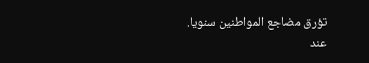تؤرق مضاجع المواطنين سنويا.
عند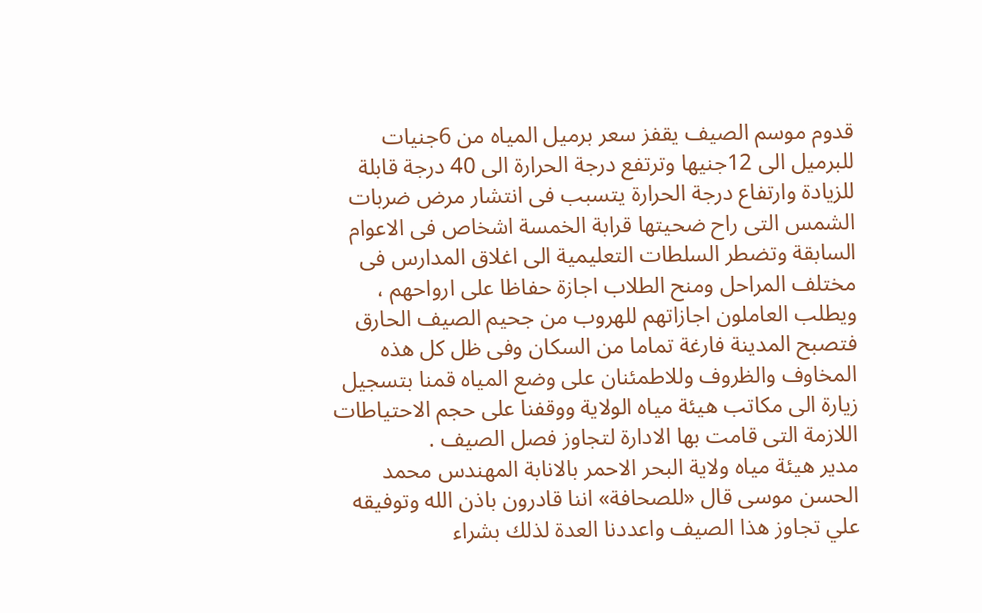قدوم موسم الصيف يقفز سعر برميل المياه من 6جنيات للبرميل الى 12جنيها وترتفع درجة الحرارة الى 40 درجة قابلة للزيادة وارتفاع درجة الحرارة يتسبب فى انتشار مرض ضربات الشمس التى راح ضحيتها قرابة الخمسة اشخاص فى الاعوام السابقة وتضطر السلطات التعليمية الى اغلاق المدارس فى مختلف المراحل ومنح الطلاب اجازة حفاظا على ارواحهم ، ويطلب العاملون اجازاتهم للهروب من جحيم الصيف الحارق فتصبح المدينة فارغة تماما من السكان وفى ظل كل هذه المخاوف والظروف وللاطمئنان على وضع المياه قمنا بتسجيل زيارة الى مكاتب هيئة مياه الولاية ووقفنا على حجم الاحتياطات اللازمة التى قامت بها الادارة لتجاوز فصل الصيف .
مدير هيئة مياه ولاية البحر الاحمر بالانابة المهندس محمد الحسن موسى قال «للصحافة» اننا قادرون باذن الله وتوفيقه علي تجاوز هذا الصيف واعددنا العدة لذلك بشراء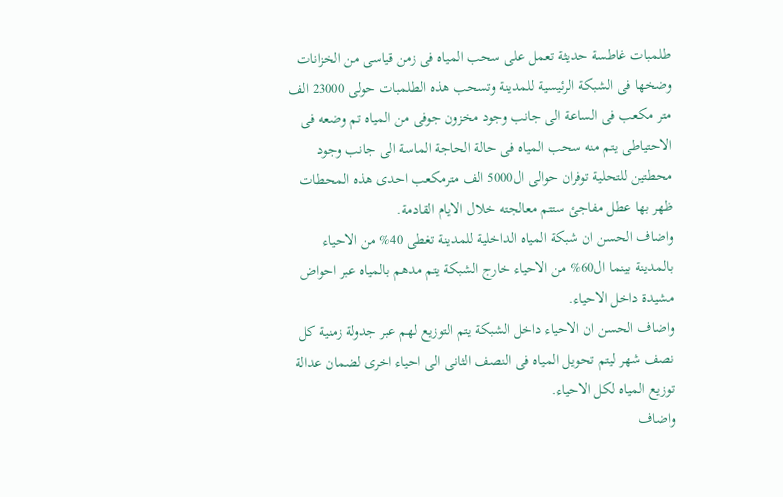طلمبات غاطسة حديثة تعمل على سحب المياه فى زمن قياسى من الخزانات وضخها فى الشبكة الرئيسية للمدينة وتسحب هذه الطلمبات حولى 23000 الف متر مكعب فى الساعة الى جانب وجود مخزون جوفى من المياه تم وضعه فى الاحتياطى يتم منه سحب المياه فى حالة الحاجة الماسة الى جانب وجود محطتين للتحلية توفران حوالى ال5000 الف مترمكعب احدى هذه المحطات ظهر بها عطل مفاجئ ستتم معالجته خلال الايام القادمة.
واضاف الحسن ان شبكة المياه الداخلية للمدينة تغطى 40% من الاحياء بالمدينة بينما ال60% من الاحياء خارج الشبكة يتم مدهم بالمياه عبر احواض مشيدة داخل الاحياء.
واضاف الحسن ان الاحياء داخل الشبكة يتم التوزيع لهم عبر جدولة زمنية كل نصف شهر ليتم تحويل المياه فى النصف الثانى الى احياء اخرى لضمان عدالة توزيع المياه لكل الاحياء.
واضاف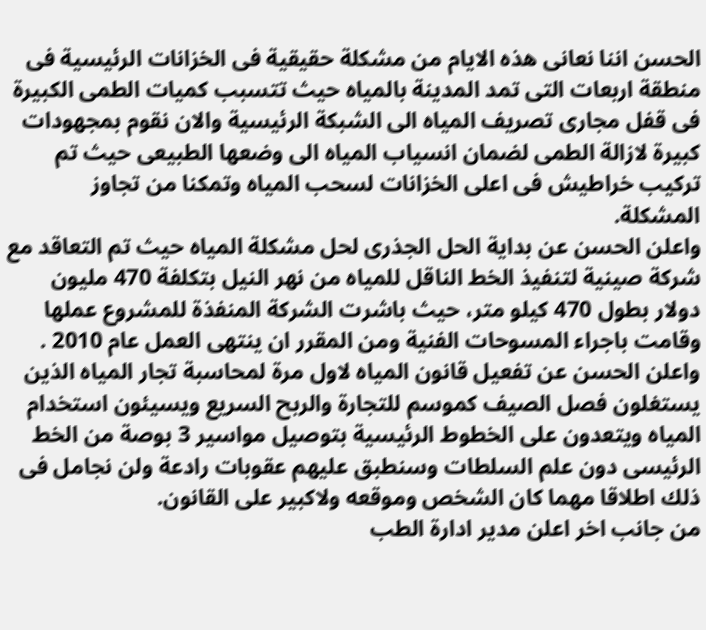الحسن اننا نعانى هذه الايام من مشكلة حقيقية فى الخزانات الرئيسية فى منطقة اربعات التى تمد المدينة بالمياه حيث تتسبب كميات الطمى الكبيرة فى قفل مجارى تصريف المياه الى الشبكة الرئيسية والان نقوم بمجهودات كبيرة لازالة الطمى لضمان انسياب المياه الى وضعها الطبيعى حيث تم تركيب خراطيش فى اعلى الخزانات لسحب المياه وتمكنا من تجاوز المشكلة.
واعلن الحسن عن بداية الحل الجذرى لحل مشكلة المياه حيث تم التعاقد مع شركة صينية لتنفيذ الخط الناقل للمياه من نهر النيل بتكلفة 470 مليون دولار بطول 470 كيلو متر، حيث باشرت الشركة المنفذة للمشروع عملها وقامت باجراء المسوحات الفنية ومن المقرر ان ينتهى العمل عام 2010 .
واعلن الحسن عن تفعيل قانون المياه لاول مرة لمحاسبة تجار المياه الذين يستغلون فصل الصيف كموسم للتجارة والربح السريع ويسيئون استخدام المياه ويتعدون على الخطوط الرئيسية بتوصيل مواسير 3 بوصة من الخط الرئيسى دون علم السلطات وسنطبق عليهم عقوبات رادعة ولن نجامل فى ذلك اطلاقا مهما كان الشخص وموقعه ولاكبير على القانون.
من جانب اخر اعلن مدير ادارة الطب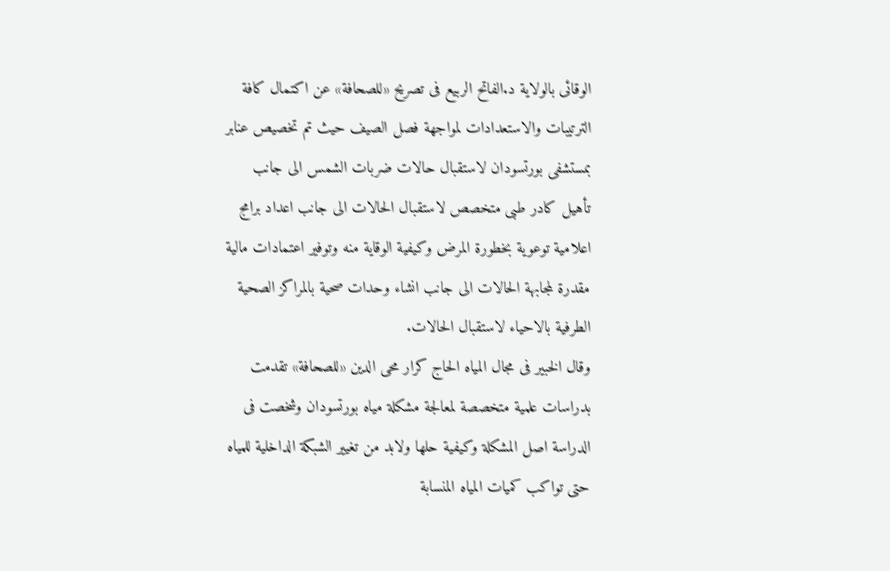الوقائى بالولاية د.الفاتح الربيع فى تصريح «للصحافة» عن اكتمال كافة الترتيبات والاستعدادات لمواجهة فصل الصيف حيث تم تخصيص عنابر بمستشفى بورتسودان لاستقبال حالات ضربات الشمس الى جانب تأهيل كادر طبى متخصص لاستقبال الحالات الى جانب اعداد برامج اعلامية توعوية بخطورة المرض وكيفية الوقاية منه وتوفير اعتمادات مالية مقدرة لمجابهة الحالات الى جانب انشاء وحدات صحية بالمراكز الصحية الطرفية بالاحياء لاستقبال الحالات.
وقال الخبير فى مجال المياه الحاج كرار محى الدين «للصحافة» تقدمت بدراسات علمية متخصصة لمعالجة مشكلة مياه بورتسودان وشخصت فى الدراسة اصل المشكلة وكيفية حلها ولابد من تغيير الشبكة الداخلية للمياه حتى تواكب كميات المياه المنسابة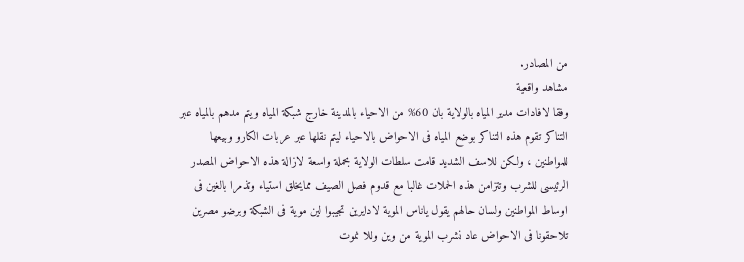من المصادر.
مشاهد واقعية
وفقا لافادات مدير المياه بالولاية بان 60% من الاحياء بالمدينة خارج شبكة المياه ويتم مدهم بالمياه عبر التناكر تقوم هذه التناكر بوضع المياه فى الاحواض بالاحياء ليتم نقلها عبر عربات الكارو وبيعها للمواطنين ، ولكن للاسف الشديد قامت سلطات الولاية بحملة واسعة لازالة هذه الاحواض المصدر الرئيسى للشرب وتتزامن هذه الحملات غالبا مع قدوم فصل الصيف ممايخلق استياء وتذمرا بالغين فى اوساط المواطنين ولسان حالهم يقول ياناس الموية لادايرين تجيبوا لين موية فى الشبكة وبرضو مصرين تلاحقونا فى الاحواض عاد نشرب الموية من وين وللا نموت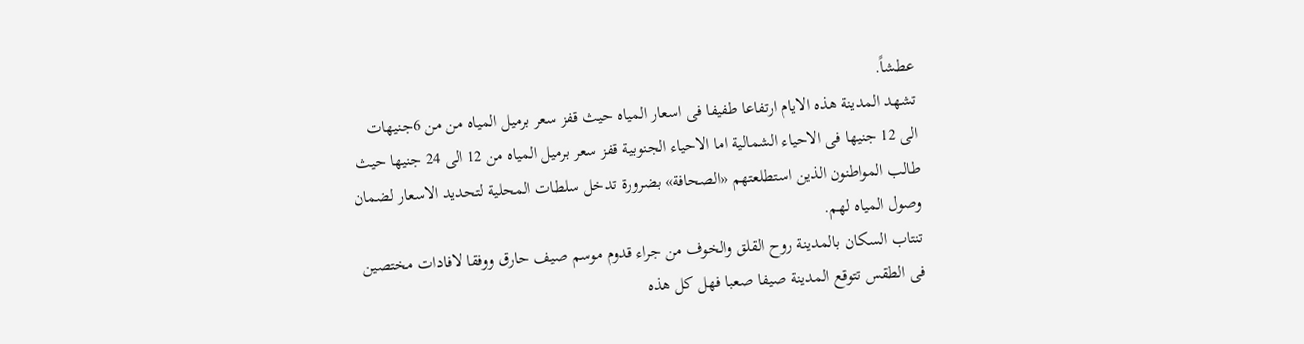عطشاً.
تشهد المدينة هذه الايام ارتفاعا طفيفا فى اسعار المياه حيث قفز سعر برميل المياه من من 6جنيهات الى 12 جنيها فى الاحياء الشمالية اما الاحياء الجنوبية قفز سعر برميل المياه من 12 الى 24 جنيها حيث طالب المواطنون الذين استطلعتهم «الصحافة» بضرورة تدخل سلطات المحلية لتحديد الاسعار لضمان وصول المياه لهم.
تنتاب السكان بالمدينة روح القلق والخوف من جراء قدوم موسم صيف حارق ووفقا لافادات مختصين فى الطقس تتوقع المدينة صيفا صعبا فهل كل هذه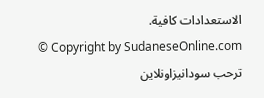الاستعدادات كافية.
© Copyright by SudaneseOnline.com
ترحب سودانيزاونلاين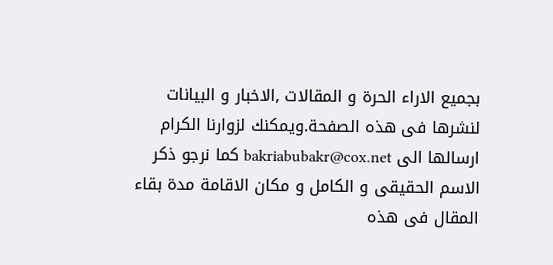بجميع الاراء الحرة و المقالات ,الاخبار و البيانات لنشرها فى هذه الصفحة.ويمكنك لزوارنا الكرام ارسالها الى bakriabubakr@cox.net كما نرجو ذكر الاسم الحقيقى و الكامل و مكان الاقامة مدة بقاء المقال فى هذه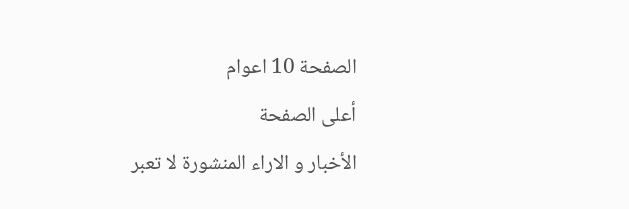الصفحة 10 اعوام
أعلى الصفحة
الأخبار و الاراء المنشورة لا تعبر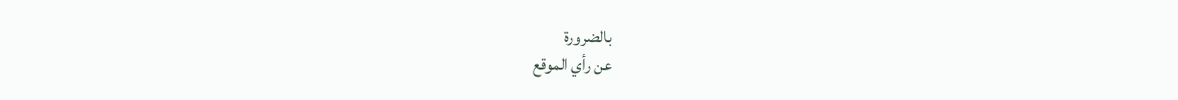بالضرورة
عن رأي الموقع